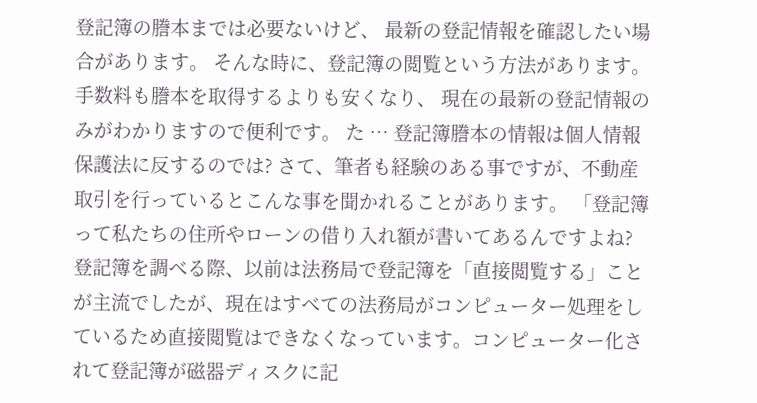登記簿の謄本までは必要ないけど、 最新の登記情報を確認したい場合があります。 そんな時に、登記簿の閲覧という方法があります。 手数料も謄本を取得するよりも安くなり、 現在の最新の登記情報のみがわかりますので便利です。 た … 登記簿謄本の情報は個人情報保護法に反するのでは? さて、筆者も経験のある事ですが、不動産取引を行っているとこんな事を聞かれることがあります。 「登記簿って私たちの住所やローンの借り入れ額が書いてあるんですよね? 登記簿を調べる際、以前は法務局で登記簿を「直接閲覧する」ことが主流でしたが、現在はすべての法務局がコンピューター処理をしているため直接閲覧はできなくなっています。コンピューター化されて登記簿が磁器ディスクに記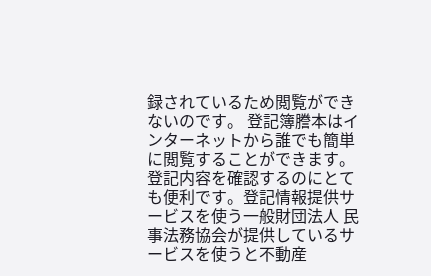録されているため閲覧ができないのです。 登記簿謄本はインターネットから誰でも簡単に閲覧することができます。登記内容を確認するのにとても便利です。登記情報提供サービスを使う一般財団法人 民事法務協会が提供しているサービスを使うと不動産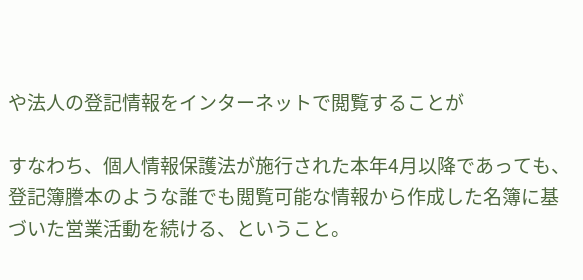や法人の登記情報をインターネットで閲覧することが

すなわち、個人情報保護法が施行された本年4月以降であっても、登記簿謄本のような誰でも閲覧可能な情報から作成した名簿に基づいた営業活動を続ける、ということ。